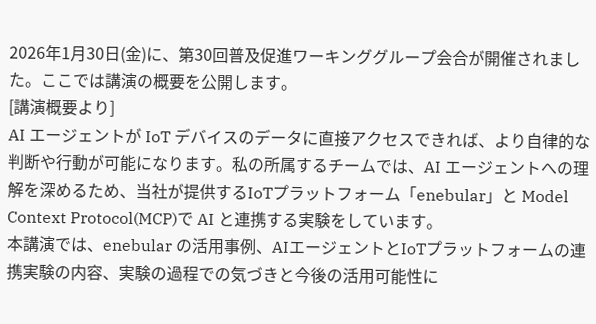2026年1月30日(金)に、第30回普及促進ワーキンググループ会合が開催されました。ここでは講演の概要を公開します。
[講演概要より]
AI エージェントが IoT デバイスのデータに直接アクセスできれば、より自律的な判断や行動が可能になります。私の所属するチームでは、AI エージェントへの理解を深めるため、当社が提供するIoTプラットフォーム「enebular」と Model Context Protocol(MCP)で AI と連携する実験をしています。
本講演では、enebular の活用事例、AIエージェントとIoTプラットフォームの連携実験の内容、実験の過程での気づきと今後の活用可能性に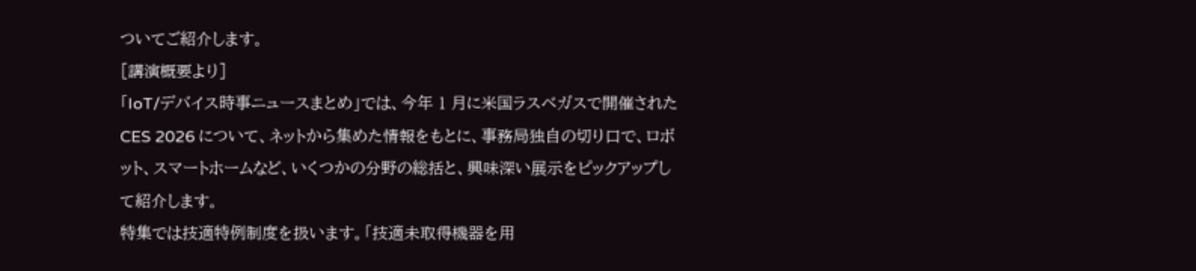ついてご紹介します。
[講演概要より]
「IoT/デバイス時事ニュースまとめ」では、今年 1 月に米国ラスベガスで開催された CES 2026 について、ネットから集めた情報をもとに、事務局独自の切り口で、ロボット、スマートホームなど、いくつかの分野の総括と、興味深い展示をピックアップして紹介します。
特集では技適特例制度を扱います。「技適未取得機器を用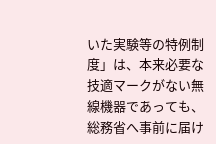いた実験等の特例制度」は、本来必要な技適マークがない無線機器であっても、総務省へ事前に届け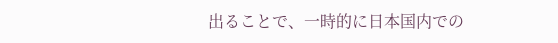出ることで、一時的に日本国内での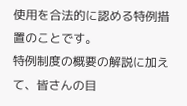使用を合法的に認める特例措置のことです。
特例制度の概要の解説に加えて、皆さんの目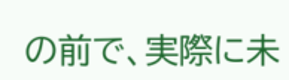の前で、実際に未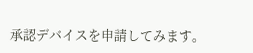承認デバイスを申請してみます。